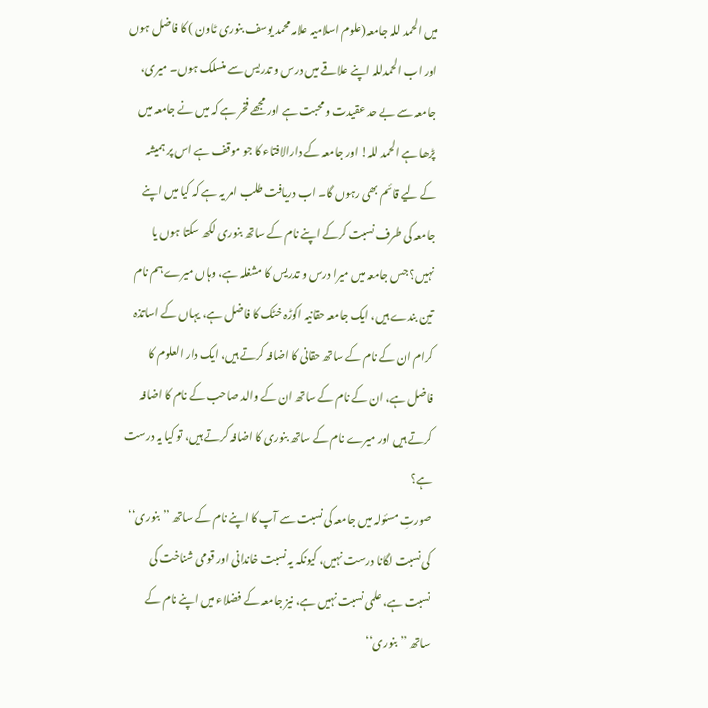میں الحمد للہ جامعہ(علوم اسلامیہ علامہ محمد یوسف بنوری ٹاون ) کا فاضل ہوں اور اب الحمدللہ اپنے علاقے میں درس و تدریس سے منسلک ہوں۔ میری، جامعہ سے بے حد عقیدت و محبت ہے اور مجھے فخر ہے کہ میں نے جامعہ میں پڑھا ہے الحمد للہ! اور جامعہ کے دارالافتاء کا جو موقف ہے اس پر ہمیشہ کے لیے قائم بھی رہوں گا۔ اب دریافت طلب امر یہ ہے کہ کیا میں اپنے جامعہ کی طرف نسبت کرکے اپنے نام کے ساتھ بنوری لکھ سکتا ہوں یا نہیں؟ جس جامعہ میں میرا درس و تدریس کا مشغلہ ہے، وہاں میرے ہم نام تین بندے ہیں، ایک جامعہ حقانیہ اکوڑہ خٹک کا فاضل ہے، یہاں کے اساتذہ کرام ان کے نام کے ساتھ حقانی کا اضافہ کرتے ہیں، ایک دار العلوم کا فاضل ہے، ان کے نام کے ساتھ ان کے والد صاحب کے نام کا اضافہ کرتے ہیں اور میرے نام کے ساتھ بنوری کا اضافہ کرتے ہیں، تو کیا یہ درست ہے؟
صورتِ مسئولہ میں جامعہ کی نسبت سے آپ کا اپنے نام کے ساتھ ’’بنوری‘‘ کی نسبت لگانا درست نہیں، کیونکہ یہ نسبت خاندانی اور قومی شناخت کی نسبت ہے، علمی نسبت نہیں ہے، نیز جامعہ کے فضلاء میں اپنے نام کے ساتھ ’’بنوری‘‘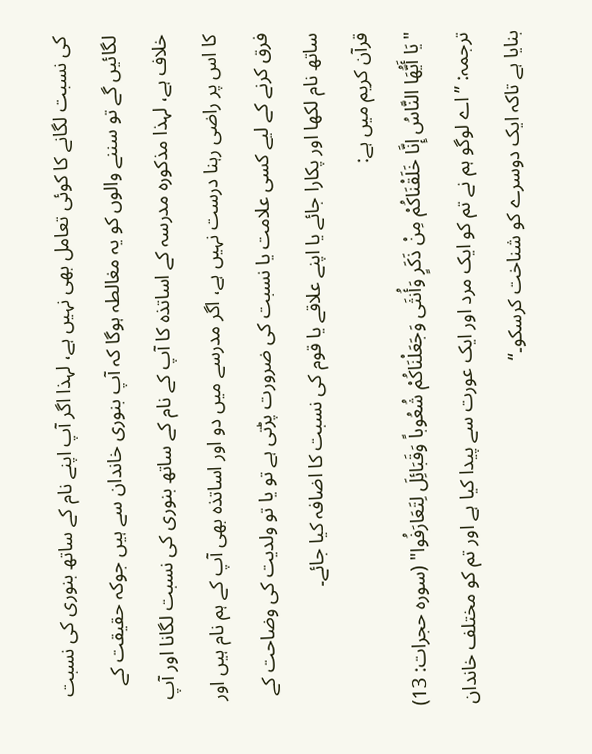کی نسبت لگانے کا کوئی تعامل بھی نہیں ہے، لہذا اگر آپ اپنے نام کے ساتھ بنوری کی نسبت لگائیں گے تو سننے والوں کو یہ مغالطہ ہوگا کہ آپ بنوری خاندان سے ہیں جوکہ حقیقت کے خلاف ہے، لہذا مذکورہ مدرسہ کے اساتذہ کا آپ کے نام کے ساتھ بنوری کی نسبت لگانا اور آپ کا اس پر راضی رہنا درست نہیں ہے، اگر مدرسے میں دو اور اساتذہ بھی آپ کے ہم نام ہیں اور فرق کرنے کے لیے کسی علامت یا نسبت کی ضرورت پڑتی ہے تو یا تو ولدیت کی وضاحت کے ساتھ نام لکھا اور پکارا جائے یا اپنے علاقے یا قوم کی نسبت کا اضافہ کیا جائے۔
قرآن کریم میں ہے:
"يَا أَيُّهَا النَّاسُ إِنَّا خَلَقْنَاكُمْ مِنْ ذَكَرٍ وَأُنثَى وَجَعَلْنَاكُمْ شُعُوباً وَقَبَائِلَ لِتَعَارَفُوا" (سورہ حجرات: 13)
ترجمہ: ”اے لوگو ہم نے تم کو ایک مرد اور ایک عورت سے پیدا کیا ہے اور تم کو مختلف خاندان بنایا ہے تاکہ ایک دوسرے کو شناخت کرسکو۔“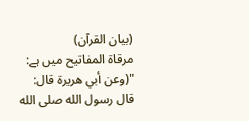(بیان القرآن)
مرقاۃ المفاتیح میں ہے:
"(وعن أبي هريرة قال: قال رسول الله صلى الله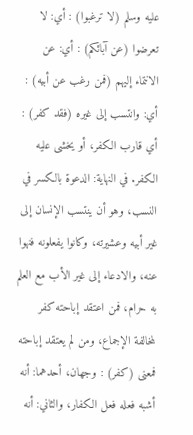عليه وسلم (لا ترغبوا) : أي: لا تعرضوا (عن آبائكم) : أي: عن الانتماء إليهم (فمن رغب عن أبيه) : أي: وانتسب إلى غيره (فقد كفر) : أي قارب الكفر، أو يخشى عليه الكفر. في النهاية: الدعوة بالكسر في النسب، وهو أن ينتسب الإنسان إلى غير أبيه وعشيرته، وكانوا يفعلونه فنهوا عنه، والادعاء إلى غير الأب مع العلم به حرام، فمن اعتقد إباحته كفر لمخالفة الإجماع، ومن لم يعتقد إباحته فمعنى (كفر) : وجهان، أحدهما: أنه أشبه فعله فعل الكفار، والثاني: أنه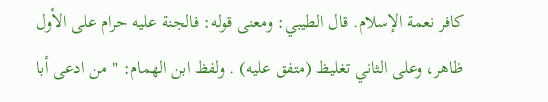كافر نعمة الإسلام. قال الطيبي: ومعنى قوله: فالجنة عليه حرام على الأول ظاهر، وعلى الثاني تغليظ (متفق عليه) . ولفظ ابن الهمام: " من ادعى أبا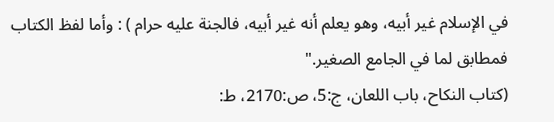في الإسلام غير أبيه، وهو يعلم أنه غير أبيه، فالجنة عليه حرام ) : وأما لفظ الكتاب فمطابق لما في الجامع الصغير."
(كتاب النكاح، باب اللعان، ج:5، ص:2170، ط: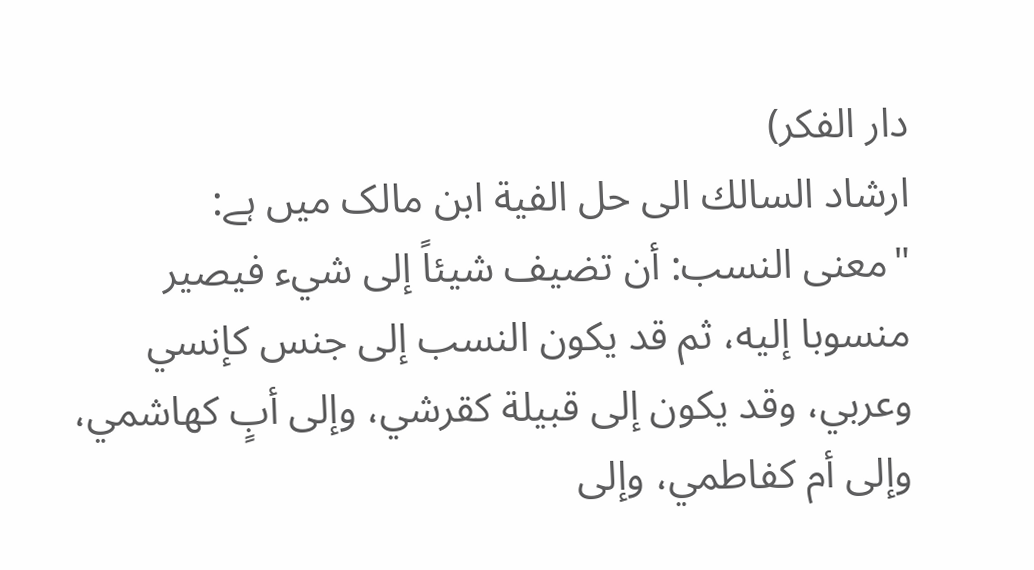دار الفکر)
ارشاد السالك الی حل الفیة ابن مالک میں ہے:
"معنى النسب: أن تضيف شيئاً إلى شيء فيصير منسوبا إليه، ثم قد يكون النسب إلى جنس كإنسي وعربي، وقد يكون إلى قبيلة كقرشي، وإلى أبٍ كهاشمي، وإلى أم كفاطمي، وإلى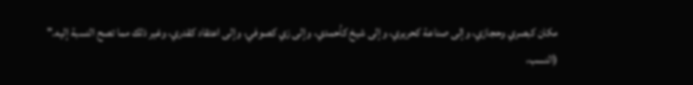مكان كبصري وحجازي، وإلى صناعة كحريري، وإلى شيخ كأحمدي، وإلى زي كصوفي، وإلى اعتقاد كقدري، وغير ذلك مما تصح النسبة إليه."
(النسب،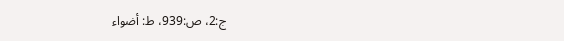ج:2، ص:939، ط: أضواء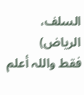السلف، الریاض)
فقط واللہ أعلم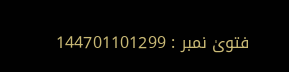فتویٰ نمبر : 144701101299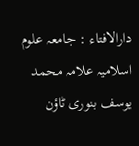دارالافتاء : جامعہ علوم اسلامیہ علامہ محمد یوسف بنوری ٹاؤن